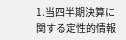1.当四半期決算に関する定性的情報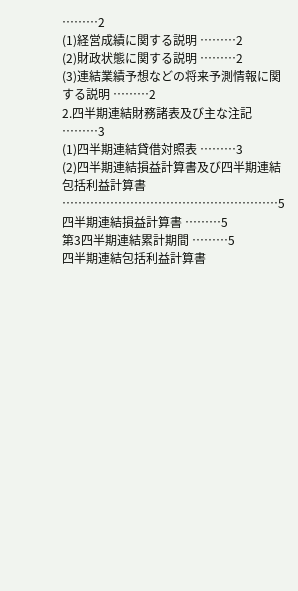………2
(1)経営成績に関する説明 ………2
(2)財政状態に関する説明 ………2
(3)連結業績予想などの将来予測情報に関する説明 ………2
2.四半期連結財務諸表及び主な注記 ………3
(1)四半期連結貸借対照表 ………3
(2)四半期連結損益計算書及び四半期連結包括利益計算書 ………………………………………………5
四半期連結損益計算書 ………5
第3四半期連結累計期間 ………5
四半期連結包括利益計算書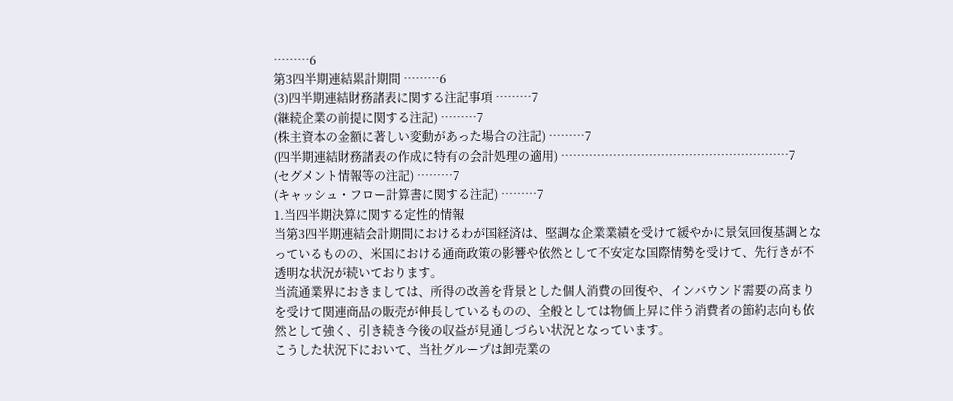………6
第3四半期連結累計期間 ………6
(3)四半期連結財務諸表に関する注記事項 ………7
(継続企業の前提に関する注記) ………7
(株主資本の金額に著しい変動があった場合の注記) ………7
(四半期連結財務諸表の作成に特有の会計処理の適用) …………………………………………………7
(セグメント情報等の注記) ………7
(キャッシュ・フロー計算書に関する注記) ………7
1.当四半期決算に関する定性的情報
当第3四半期連結会計期間におけるわが国経済は、堅調な企業業績を受けて緩やかに景気回復基調となっているものの、米国における通商政策の影響や依然として不安定な国際情勢を受けて、先行きが不透明な状況が続いております。
当流通業界におきましては、所得の改善を背景とした個人消費の回復や、インバウンド需要の高まりを受けて関連商品の販売が伸長しているものの、全般としては物価上昇に伴う消費者の節約志向も依然として強く、引き続き今後の収益が見通しづらい状況となっています。
こうした状況下において、当社グループは卸売業の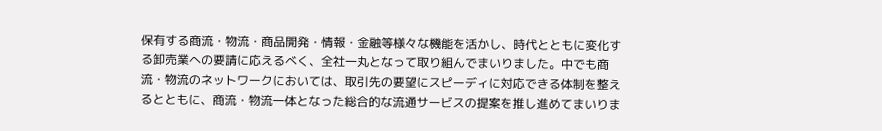保有する商流・物流・商品開発・情報・金融等様々な機能を活かし、時代とともに変化する卸売業への要請に応えるべく、全社一丸となって取り組んでまいりました。中でも商流・物流のネットワークにおいては、取引先の要望にスピーディに対応できる体制を整えるとともに、商流・物流一体となった総合的な流通サービスの提案を推し進めてまいりま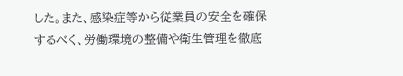した。また、感染症等から従業員の安全を確保するべく、労働環境の整備や衛生管理を徹底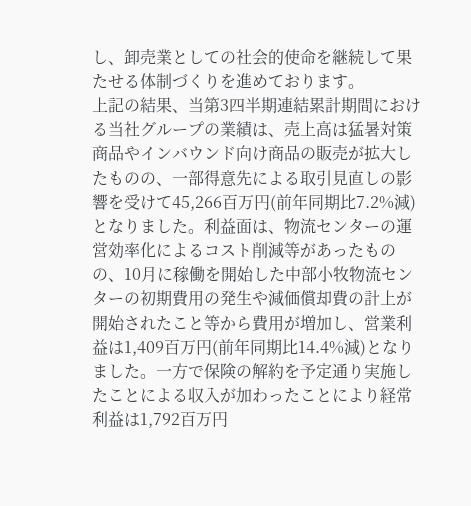し、卸売業としての社会的使命を継続して果たせる体制づくりを進めております。
上記の結果、当第3四半期連結累計期間における当社グループの業績は、売上高は猛暑対策商品やインバウンド向け商品の販売が拡大したものの、一部得意先による取引見直しの影響を受けて45,266百万円(前年同期比7.2%減)となりました。利益面は、物流センターの運営効率化によるコスト削減等があったものの、10月に稼働を開始した中部小牧物流センターの初期費用の発生や減価償却費の計上が開始されたこと等から費用が増加し、営業利益は1,409百万円(前年同期比14.4%減)となりました。一方で保険の解約を予定通り実施したことによる収入が加わったことにより経常利益は1,792百万円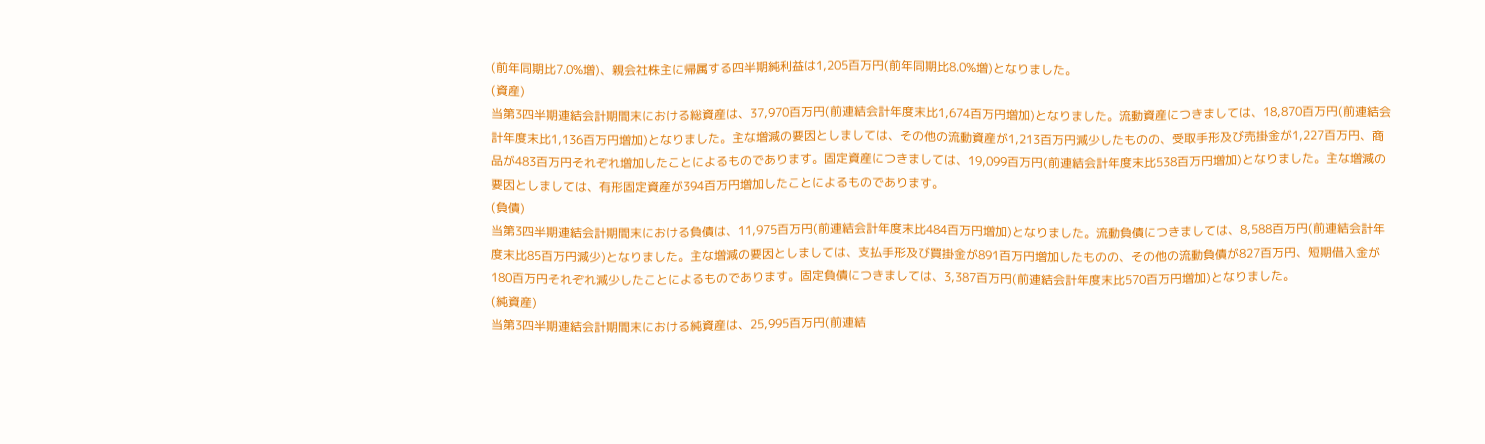(前年同期比7.0%増)、親会社株主に帰属する四半期純利益は1,205百万円(前年同期比8.0%増)となりました。
(資産)
当第3四半期連結会計期間末における総資産は、37,970百万円(前連結会計年度末比1,674百万円増加)となりました。流動資産につきましては、18,870百万円(前連結会計年度末比1,136百万円増加)となりました。主な増減の要因としましては、その他の流動資産が1,213百万円減少したものの、受取手形及び売掛金が1,227百万円、商品が483百万円それぞれ増加したことによるものであります。固定資産につきましては、19,099百万円(前連結会計年度末比538百万円増加)となりました。主な増減の要因としましては、有形固定資産が394百万円増加したことによるものであります。
(負債)
当第3四半期連結会計期間末における負債は、11,975百万円(前連結会計年度末比484百万円増加)となりました。流動負債につきましては、8,588百万円(前連結会計年度末比85百万円減少)となりました。主な増減の要因としましては、支払手形及び買掛金が891百万円増加したものの、その他の流動負債が827百万円、短期借入金が180百万円それぞれ減少したことによるものであります。固定負債につきましては、3,387百万円(前連結会計年度末比570百万円増加)となりました。
(純資産)
当第3四半期連結会計期間末における純資産は、25,995百万円(前連結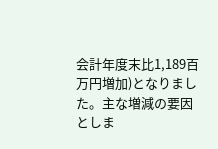会計年度末比1,189百万円増加)となりました。主な増減の要因としま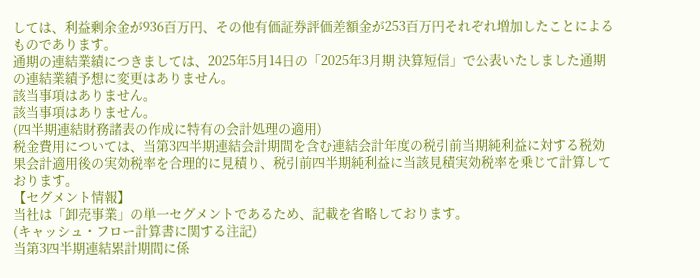しては、利益剰余金が936百万円、その他有価証券評価差額金が253百万円それぞれ増加したことによるものであります。
通期の連結業績につきましては、2025年5月14日の「2025年3月期 決算短信」で公表いたしました通期の連結業績予想に変更はありません。
該当事項はありません。
該当事項はありません。
(四半期連結財務諸表の作成に特有の会計処理の適用)
税金費用については、当第3四半期連結会計期間を含む連結会計年度の税引前当期純利益に対する税効果会計適用後の実効税率を合理的に見積り、税引前四半期純利益に当該見積実効税率を乗じて計算しております。
【セグメント情報】
当社は「卸売事業」の単一セグメントであるため、記載を省略しております。
(キャッシュ・フロー計算書に関する注記)
当第3四半期連結累計期間に係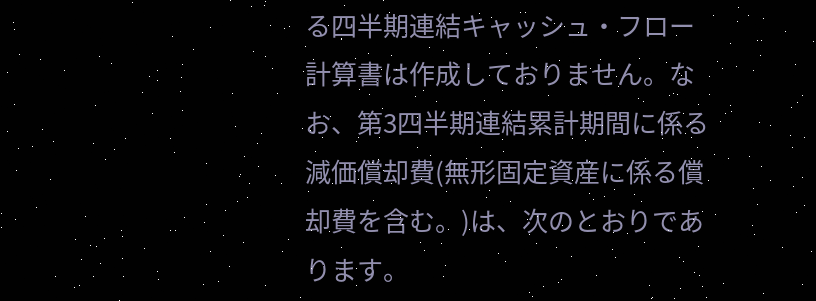る四半期連結キャッシュ・フロー計算書は作成しておりません。なお、第3四半期連結累計期間に係る減価償却費(無形固定資産に係る償却費を含む。)は、次のとおりであります。